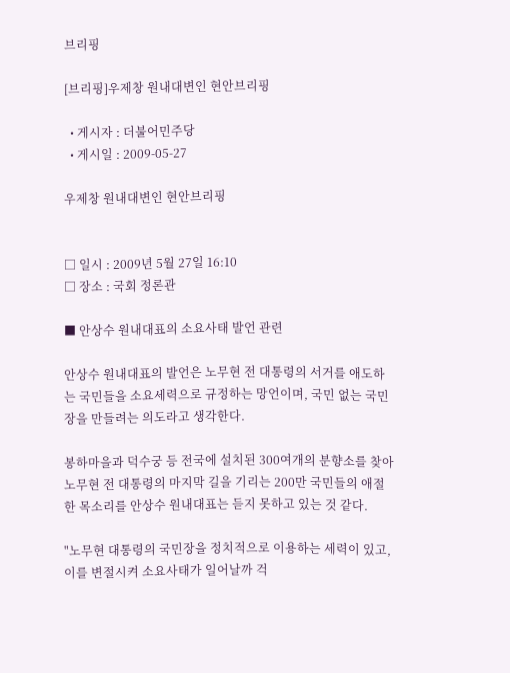브리핑

[브리핑]우제창 원내대변인 현안브리핑

  • 게시자 : 더불어민주당
  • 게시일 : 2009-05-27

우제창 원내대변인 현안브리핑


□ 일시 : 2009년 5월 27일 16:10
□ 장소 : 국회 정론관

■ 안상수 원내대표의 소요사태 발언 관련

안상수 원내대표의 발언은 노무현 전 대통령의 서거를 애도하는 국민들을 소요세력으로 규정하는 망언이며, 국민 없는 국민장을 만들려는 의도라고 생각한다.

봉하마을과 덕수궁 등 전국에 설치된 300여개의 분향소를 찾아 노무현 전 대통령의 마지막 길을 기리는 200만 국민들의 애절한 목소리를 안상수 원내대표는 듣지 못하고 있는 것 같다.

"노무현 대통령의 국민장을 정치적으로 이용하는 세력이 있고, 이를 변절시켜 소요사태가 일어날까 걱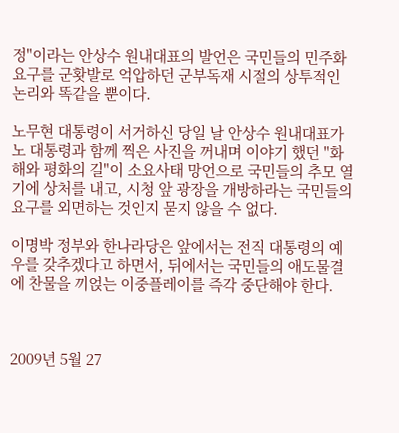정"이라는 안상수 원내대표의 발언은 국민들의 민주화 요구를 군홧발로 억압하던 군부독재 시절의 상투적인 논리와 똑같을 뿐이다.

노무현 대통령이 서거하신 당일 날 안상수 원내대표가 노 대통령과 함께 찍은 사진을 꺼내며 이야기 했던 "화해와 평화의 길"이 소요사태 망언으로 국민들의 추모 열기에 상처를 내고, 시청 앞 광장을 개방하라는 국민들의 요구를 외면하는 것인지 묻지 않을 수 없다.

이명박 정부와 한나라당은 앞에서는 전직 대통령의 예우를 갖추겠다고 하면서, 뒤에서는 국민들의 애도물결에 찬물을 끼얹는 이중플레이를 즉각 중단해야 한다.



2009년 5월 27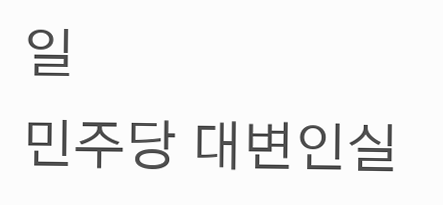일
민주당 대변인실